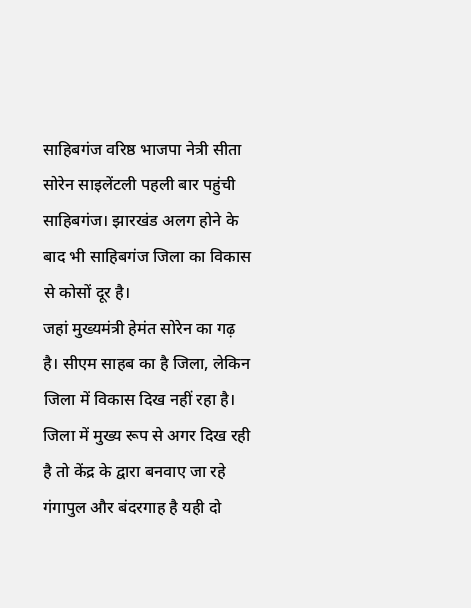साहिबगंज वरिष्ठ भाजपा नेत्री सीता सोरेन साइलेंटली पहली बार पहुंची साहिबगंज। झारखंड अलग होने के बाद भी साहिबगंज जिला का विकास से कोसों दूर है।
जहां मुख्यमंत्री हेमंत सोरेन का गढ़ है। सीएम साहब का है जिला, लेकिन जिला में विकास दिख नहीं रहा है। जिला में मुख्य रूप से अगर दिख रही है तो केंद्र के द्वारा बनवाए जा रहे गंगापुल और बंदरगाह है यही दो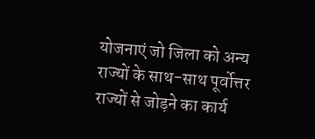योजनाएं जो जिला को अन्य राज्यों के साथ-साथ पूर्वोत्तर राज्यों से जोड़ने का कार्य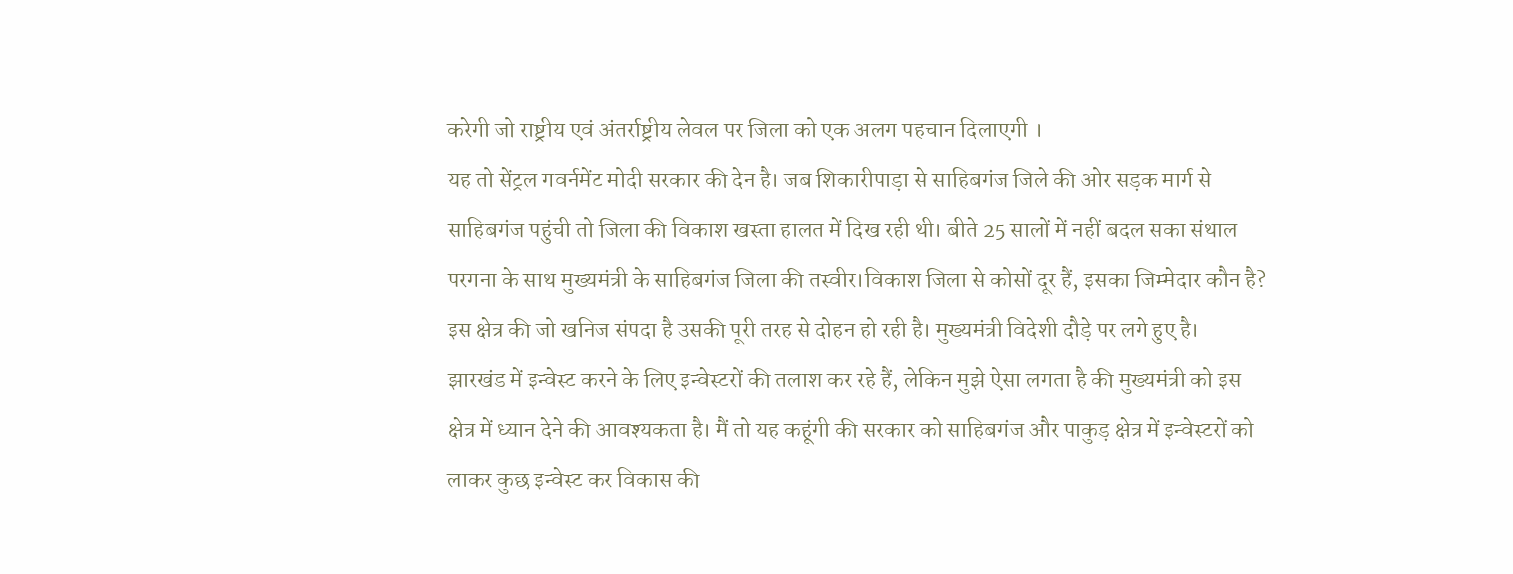करेगी जो राष्ट्रीय एवं अंतर्राष्ट्रीय लेवल पर जिला को एक अलग पहचान दिलाएगी ।
यह तो सेंट्रल गवर्नमेंट मोदी सरकार की देन है। जब शिकारीपाड़ा से साहिबगंज जिले की ओर सड़क मार्ग से साहिबगंज पहुंची तो जिला की विकाश खस्ता हालत में दिख रही थी। बीते 25 सालों में नहीं बदल सका संथाल परगना के साथ मुख्यमंत्री के साहिबगंज जिला की तस्वीर।विकाश जिला से कोसों दूर हैं, इसका जिम्मेदार कौन है? इस क्षेत्र की जो खनिज संपदा है उसकी पूरी तरह से दोहन हो रही है। मुख्यमंत्री विदेशी दौड़े पर लगे हुए है।
झारखंड में इन्वेस्ट करने के लिए इन्वेस्टरों की तलाश कर रहे हैं, लेकिन मुझे ऐसा लगता है की मुख्यमंत्री को इस क्षेत्र में ध्यान देने की आवश्यकता है। मैं तो यह कहूंगी की सरकार को साहिबगंज और पाकुड़ क्षेत्र में इन्वेस्टरों को लाकर कुछ इन्वेस्ट कर विकास की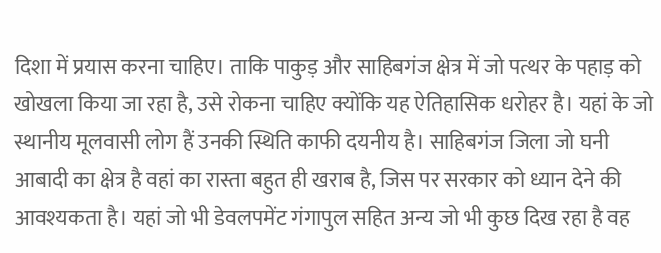दिशा में प्रयास करना चाहिए। ताकि पाकुड़ और साहिबगंज क्षेत्र में जो पत्थर के पहाड़ को खोखला किया जा रहा है, उसे रोकना चाहिए क्योंकि यह ऐतिहासिक धरोहर है। यहां के जो स्थानीय मूलवासी लोग हैं उनकी स्थिति काफी दयनीय है। साहिबगंज जिला जो घनी आबादी का क्षेत्र है वहां का रास्ता बहुत ही खराब है, जिस पर सरकार को ध्यान देने की आवश्यकता है। यहां जो भी डेवलपमेंट गंगापुल सहित अन्य जो भी कुछ दिख रहा है वह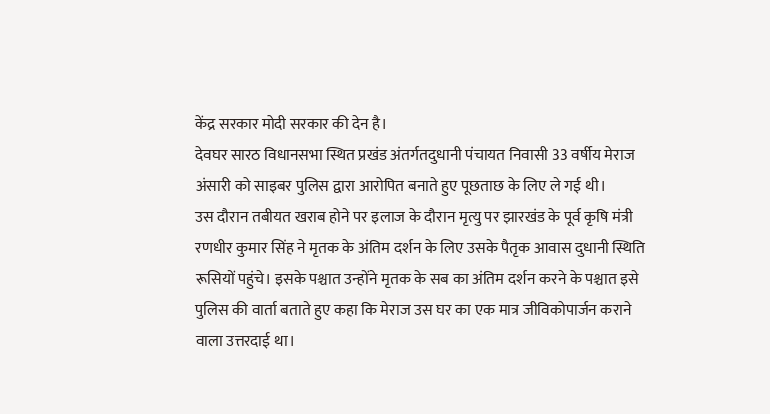केंद्र सरकार मोदी सरकार की देन है।
देवघर सारठ विधानसभा स्थित प्रखंड अंतर्गतदुधानी पंचायत निवासी 33 वर्षीय मेराज अंसारी को साइबर पुलिस द्वारा आरोपित बनाते हुए पूछताछ के लिए ले गई थी।
उस दौरान तबीयत खराब होने पर इलाज के दौरान मृत्यु पर झारखंड के पूर्व कृषि मंत्री रणधीर कुमार सिंह ने मृतक के अंतिम दर्शन के लिए उसके पैतृक आवास दुधानी स्थिति रूसियों पहुंचे। इसके पश्चात उन्होंने मृतक के सब का अंतिम दर्शन करने के पश्चात इसे पुलिस की वार्ता बताते हुए कहा कि मेराज उस घर का एक मात्र जीविकोपार्जन कराने वाला उत्तरदाई था।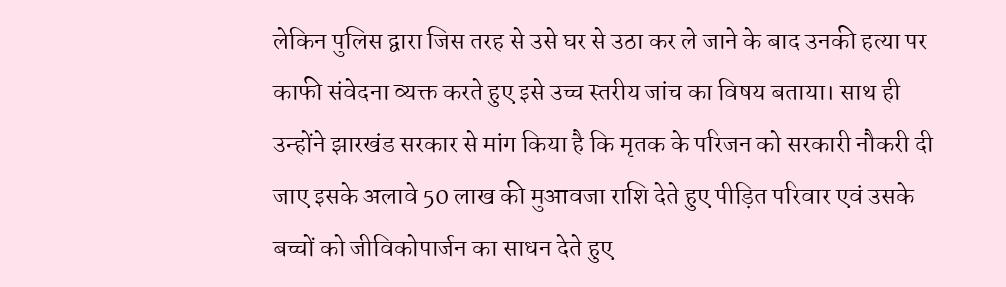लेकिन पुलिस द्वारा जिस तरह से उसे घर से उठा कर ले जाने के बाद उनकी हत्या पर काफी संवेदना व्यक्त करते हुए इसे उच्च स्तरीय जांच का विषय बताया। साथ ही उन्होंने झारखंड सरकार से मांग किया है कि मृतक के परिजन को सरकारी नौकरी दी जाए इसके अलावे 50 लाख की मुआवजा राशि देते हुए पीड़ित परिवार एवं उसके बच्चों को जीविकोपार्जन का साधन देते हुए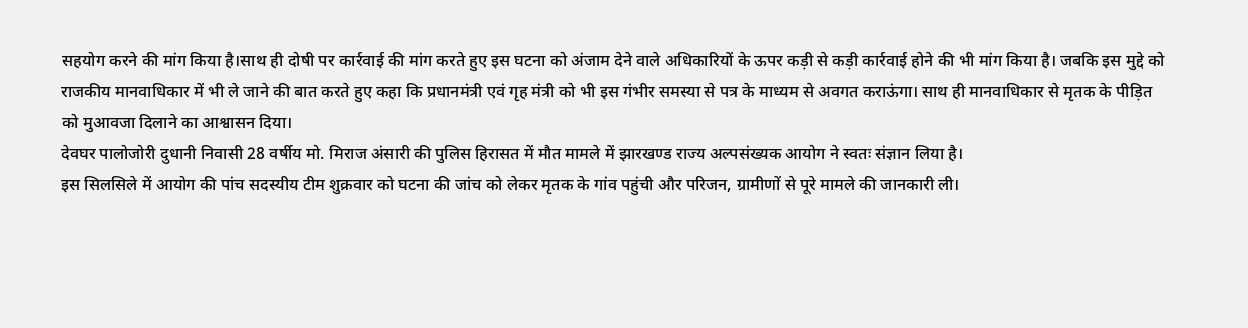सहयोग करने की मांग किया है।साथ ही दोषी पर कार्रवाई की मांग करते हुए इस घटना को अंजाम देने वाले अधिकारियों के ऊपर कड़ी से कड़ी कार्रवाई होने की भी मांग किया है। जबकि इस मुद्दे को राजकीय मानवाधिकार में भी ले जाने की बात करते हुए कहा कि प्रधानमंत्री एवं गृह मंत्री को भी इस गंभीर समस्या से पत्र के माध्यम से अवगत कराऊंगा। साथ ही मानवाधिकार से मृतक के पीड़ित को मुआवजा दिलाने का आश्वासन दिया।
देवघर पालोजोरी दुधानी निवासी 28 वर्षीय मो. मिराज अंसारी की पुलिस हिरासत में मौत मामले में झारखण्ड राज्य अल्पसंख्यक आयोग ने स्वतः संज्ञान लिया है।
इस सिलसिले में आयोग की पांच सदस्यीय टीम शुक्रवार को घटना की जांच को लेकर मृतक के गांव पहुंची और परिजन, ग्रामीणों से पूरे मामले की जानकारी ली।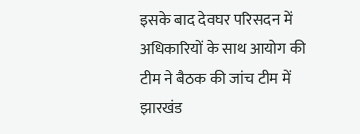इसके बाद देवघर परिसदन में अधिकारियों के साथ आयोग की टीम ने बैठक की जांच टीम में झारखंड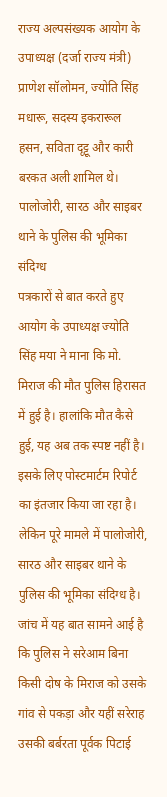राज्य अल्पसंख्यक आयोग के उपाध्यक्ष (दर्जा राज्य मंत्री) प्राणेश सॉलोमन, ज्योति सिंह मधारू, सदस्य इकरारूल हसन, सविता दृट्टू और कारी बरकत अली शामिल थे।
पालोजोरी, सारठ और साइबर थाने के पुलिस की भूमिका संदिग्ध
पत्रकारों से बात करते हुए आयोग के उपाध्यक्ष ज्योति सिंह मया ने माना कि मो. मिराज की मौत पुलिस हिरासत में हुई है। हालांकि मौत कैसे हुई, यह अब तक स्पष्ट नहीं है। इसके लिए पोस्टमार्टम रिपोर्ट का इंतजार किया जा रहा है। लेकिन पूरे मामले में पालोजोरी, सारठ और साइबर थाने के पुलिस की भूमिका संदिग्ध है। जांच में यह बात सामने आई है कि पुलिस ने सरेआम बिना किसी दोष के मिराज को उसके गांव से पकड़ा और यहीं सरेराह उसकी बर्बरता पूर्वक पिटाई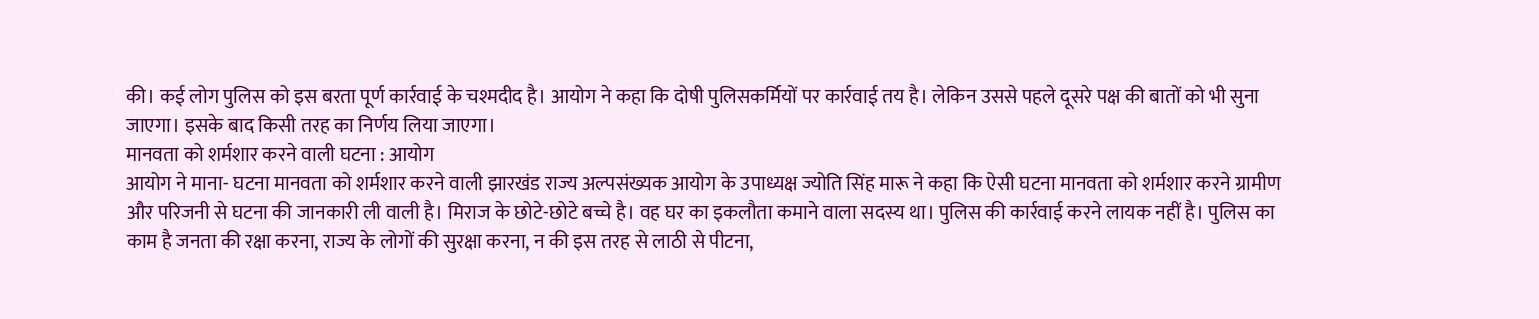की। कई लोग पुलिस को इस बरता पूर्ण कार्रवाई के चश्मदीद है। आयोग ने कहा कि दोषी पुलिसकर्मियों पर कार्रवाई तय है। लेकिन उससे पहले दूसरे पक्ष की बातों को भी सुना जाएगा। इसके बाद किसी तरह का निर्णय लिया जाएगा।
मानवता को शर्मशार करने वाली घटना : आयोग
आयोग ने माना- घटना मानवता को शर्मशार करने वाली झारखंड राज्य अल्पसंख्यक आयोग के उपाध्यक्ष ज्योति सिंह मारू ने कहा कि ऐसी घटना मानवता को शर्मशार करने ग्रामीण और परिजनी से घटना की जानकारी ली वाली है। मिराज के छोटे-छोटे बच्चे है। वह घर का इकलौता कमाने वाला सदस्य था। पुलिस की कार्रवाई करने लायक नहीं है। पुलिस का काम है जनता की रक्षा करना, राज्य के लोगों की सुरक्षा करना, न की इस तरह से लाठी से पीटना,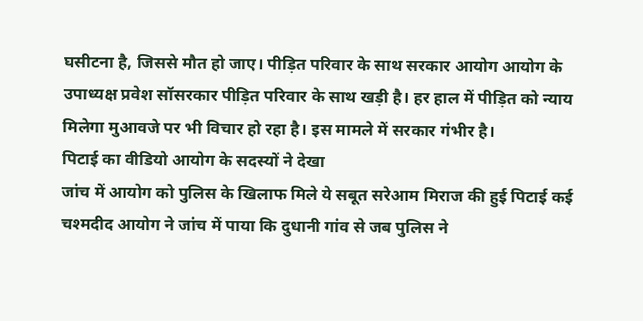घसीटना है, जिससे मौत हो जाए। पीड़ित परिवार के साथ सरकार आयोग आयोग के उपाध्यक्ष प्रवेश सॉसरकार पीड़ित परिवार के साथ खड़ी है। हर हाल में पीड़ित को न्याय मिलेगा मुआवजे पर भी विचार हो रहा है। इस मामले में सरकार गंभीर है।
पिटाई का वीडियो आयोग के सदस्यों ने देखा
जांच में आयोग को पुलिस के खिलाफ मिले ये सबूत सरेआम मिराज की हुई पिटाई कई चश्मदीद आयोग ने जांच में पाया कि दुधानी गांव से जब पुलिस ने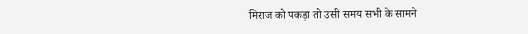मिराज को पकड़ा तो उसी समय सभी के सामने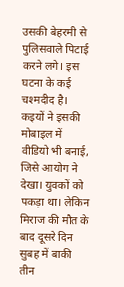उसकी बेहरमी से पुलिसवाले पिटाई करने लगे। इस घटना के कई चश्मदीद है। कइयों ने इसकी मोबाइल में वीडियो भी बनाई, जिसे आयोग ने देखा। युवकों को पकड़ा था। लेकिन मिराज की मौत के बाद दूसरे दिन सुबह में बाकी तीन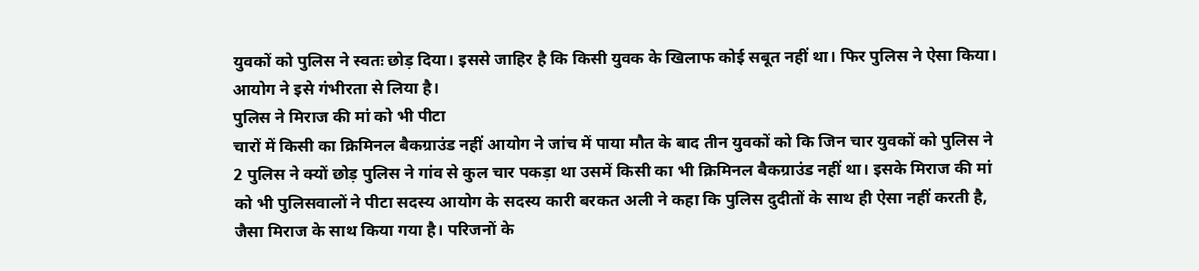युवकों को पुलिस ने स्वतः छोड़ दिया। इससे जाहिर है कि किसी युवक के खिलाफ कोई सबूत नहीं था। फिर पुलिस ने ऐसा किया। आयोग ने इसे गंभीरता से लिया है।
पुलिस ने मिराज की मां को भी पीटा
चारों में किसी का क्रिमिनल बैकग्राउंड नहीं आयोग ने जांच में पाया मौत के बाद तीन युवकों को कि जिन चार युवकों को पुलिस ने 2 पुलिस ने क्यों छोड़ पुलिस ने गांव से कुल चार पकड़ा था उसमें किसी का भी क्रिमिनल बैकग्राउंड नहीं था। इसके मिराज की मां को भी पुलिसवालों ने पीटा सदस्य आयोग के सदस्य कारी बरकत अली ने कहा कि पुलिस दुदीतों के साथ ही ऐसा नहीं करती है, जैसा मिराज के साथ किया गया है। परिजनों के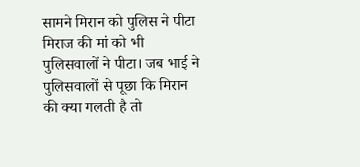सामने मिरान को पुलिस ने पीटा मिराज की मां को भी पुलिसवालों ने पीटा। जब भाई ने पुलिसवालों से पूछा कि मिरान की क्या गलती है तो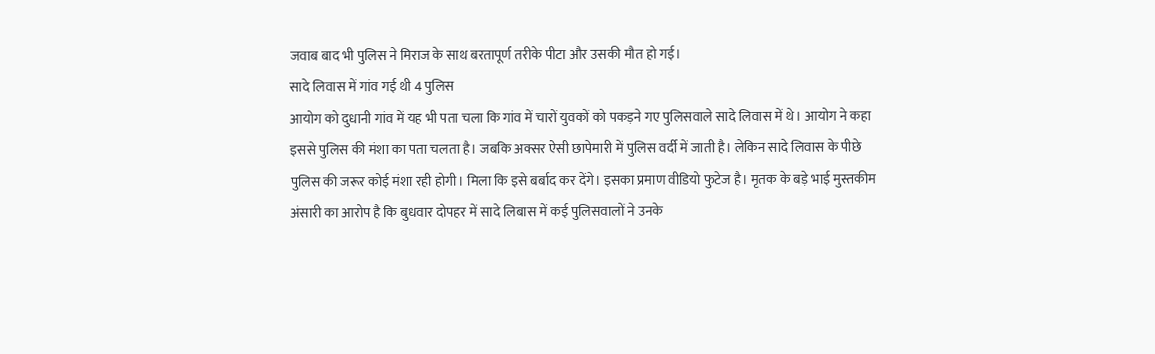जवाब बाद भी पुलिस ने मिराज के साथ बरतापूर्ण तरीके पीटा और उसकी मौत हो गई।
सादे लिवास में गांव गई थी 4 पुलिस
आयोग को दुधानी गांव में यह भी पता चला कि गांव में चारों युवकों को पकड़ने गए पुलिसवाले सादे लिवास में थे। आयोग ने कहा इससे पुलिस की मंशा का पता चलता है। जबकि अक्सर ऐसी छापेमारी में पुलिस वर्दी में जाती है। लेकिन सादे लिवास के पीछे पुलिस की जरूर कोई मंशा रही होगी। मिला कि इसे बर्बाद कर देंगे। इसका प्रमाण वीडियो फुटेज है। मृतक के बड़े भाई मुस्तकीम अंसारी का आरोप है कि बुधवार दोपहर में सादे लिबास में कई पुलिसवालों ने उनके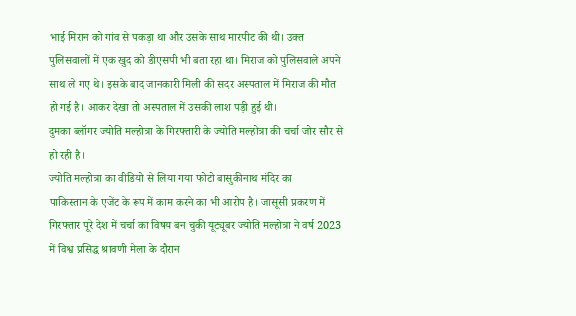भाई मिरान को गांव से पकड़ा था और उसके साथ मारपीट की थी। उक्त पुलिसवालों में एक खुद को डीएसपी भी बता रहा था। मिराज को पुलिसवाले अपने साथ ले गए थे। इसके बाद जानकारी मिली की सदर अस्पताल में मिराज की मौत हो गई है। आकर देखा तो अस्पताल में उसकी लाश पड़ी हुई थी।
दुमका ब्लॉगर ज्योति मल्होत्रा के गिरफ्तारी के ज्योति मल्होत्रा की चर्चा जोर सौर से हो रही है।
ज्योति मल्होत्रा का वीडियो से लिया गया फोटो बासुकीनाथ मंदिर का
पाकिस्तान के एजेंट के रूप में काम करने का भी आरोप है। जासूसी प्रकरण में गिरफ्तार पूरे देश में चर्चा का विषय बन चुकी यूट्यूबर ज्योति मल्होत्रा ने वर्ष 2023 में विश्व प्रसिद्ध श्रावणी मेला के दौरान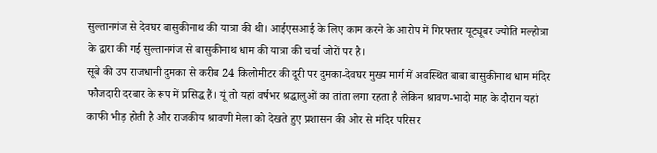सुल्तानगंज से देवघर बासुकीनाथ की यात्रा की थी। आईएसआई के लिए काम करने के आरोप में गिरफ्तार यूट्यूबर ज्योति मल्होत्रा के द्वारा की गई सुल्तानगंज से बासुकीनाथ धाम की यात्रा की चर्चा जोरों पर है।
सूबे की उप राजधानी दुमका से करीब 24 किलोमीटर की दूरी पर दुमका-देवघर मुख्य मार्ग में अवस्थित बाबा बासुकीनाथ धाम मंदिर फौजदारी दरबार के रूप में प्रसिद्ध हैं। यूं तो यहां वर्षभर श्रद्धालुओं का तांता लगा रहता है लेकिन श्रावण-भादो माह के दौरान यहां काफी भीड़ होती है और राजकीय श्रावणी मेला को देखते हुए प्रशासन की ओर से मंदिर परिसर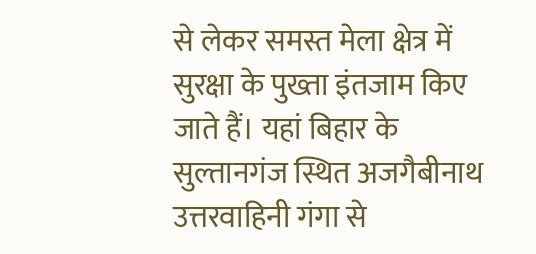से लेकर समस्त मेला क्षेत्र में सुरक्षा के पुख्ता इंतजाम किए जाते हैं। यहां बिहार के सुल्तानगंज स्थित अजगैबीनाथ उत्तरवाहिनी गंगा से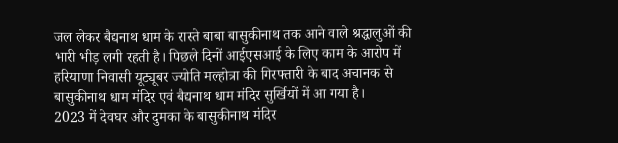जल लेकर बैद्यनाथ धाम के रास्ते बाबा बासुकीनाथ तक आने वाले श्रद्धालुओं की भारी भीड़ लगी रहती है। पिछले दिनों आईएसआई के लिए काम के आरोप में हरियाणा निवासी यूट्यूबर ज्योति मल्होत्रा की गिरफ्तारी के बाद अचानक से बासुकीनाथ धाम मंदिर एवं बैद्यनाथ धाम मंदिर सुर्खियों में आ गया है।
2023 में देवघर और दुमका के बासुकीनाथ मंदिर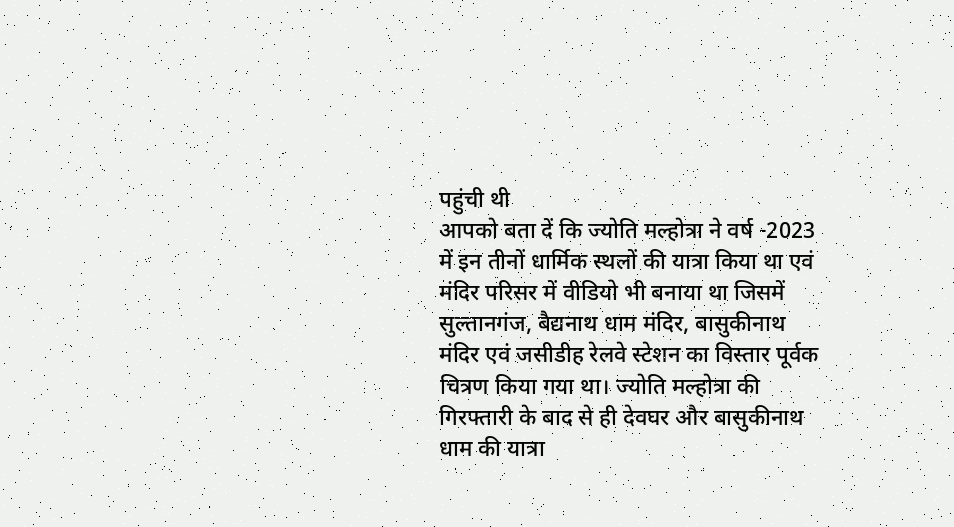पहुंची थी
आपको बता दें कि ज्योति मल्होत्रा ने वर्ष -2023 में इन तीनों धार्मिक स्थलों की यात्रा किया था एवं मंदिर परिसर में वीडियो भी बनाया था जिसमें सुल्तानगंज, बैद्यनाथ धाम मंदिर, बासुकीनाथ मंदिर एवं जसीडीह रेलवे स्टेशन का विस्तार पूर्वक चित्रण किया गया था। ज्योति मल्होत्रा की गिरफ्तारी के बाद से ही देवघर और बासुकीनाथ धाम की यात्रा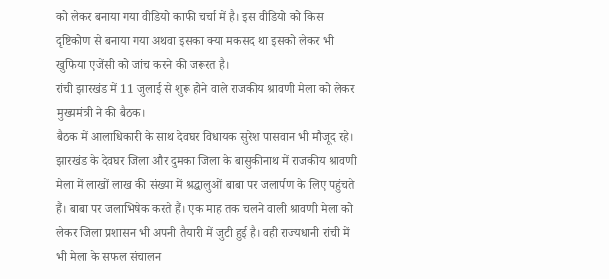को लेकर बनाया गया वीडियो काफी चर्चा में है। इस वीडियो को किस दृष्टिकोण से बनाया गया अथवा इसका क्या मकसद था इसको लेकर भी खुफिया एजेंसी को जांच करने की जरूरत है।
रांची झारखंड में 11 जुलाई से शुरू होने वाले राजकीय श्रावणी मेला को लेकर मुख्यमंत्री ने की बैठक।
बैठक में आलाधिकारी के साथ देवघर विधायक सुरेश पासवान भी मौजूद रहे। झारखंड के देवघर जिला और दुमका जिला के बासुकीनाथ में राजकीय श्रावणी मेला में लाखों लाख की संख्या में श्रद्धालुओं बाबा पर जलार्पण के लिए पहुंचते हैं। बाबा पर जलाभिषेक करते हैं। एक माह तक चलने वाली श्रावणी मेला को लेकर जिला प्रशासन भी अपनी तैयारी में जुटी हुई है। वही राज्यधानी रांची में भी मेला के सफल संचालन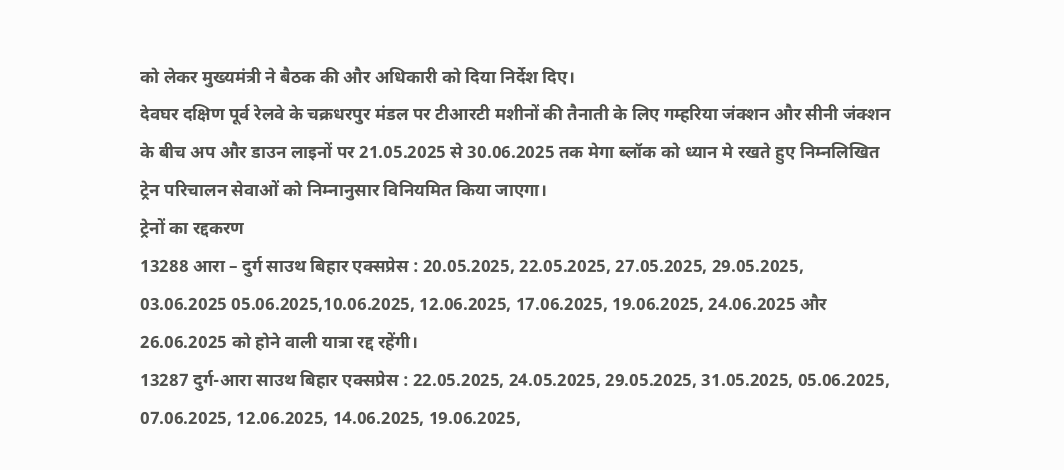को लेकर मुख्यमंत्री ने बैठक की और अधिकारी को दिया निर्देश दिए।
देवघर दक्षिण पूर्व रेलवे के चक्रधरपुर मंडल पर टीआरटी मशीनों की तैनाती के लिए गम्हरिया जंक्शन और सीनी जंक्शन के बीच अप और डाउन लाइनों पर 21.05.2025 से 30.06.2025 तक मेगा ब्लॉक को ध्यान मे रखते हुए निम्नलिखित ट्रेन परिचालन सेवाओं को निम्नानुसार विनियमित किया जाएगा।
ट्रेनों का रद्दकरण
13288 आरा – दुर्ग साउथ बिहार एक्सप्रेस : 20.05.2025, 22.05.2025, 27.05.2025, 29.05.2025, 03.06.2025 05.06.2025,10.06.2025, 12.06.2025, 17.06.2025, 19.06.2025, 24.06.2025 और 26.06.2025 को होने वाली यात्रा रद्द रहेंगी।
13287 दुर्ग-आरा साउथ बिहार एक्सप्रेस : 22.05.2025, 24.05.2025, 29.05.2025, 31.05.2025, 05.06.2025, 07.06.2025, 12.06.2025, 14.06.2025, 19.06.2025,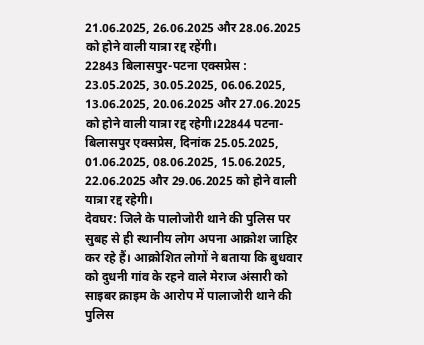21.06.2025, 26.06.2025 और 28.06.2025 को होने वाली यात्रा रद्द रहेंगी।
22843 बिलासपुर-पटना एक्सप्रेस : 23.05.2025, 30.05.2025, 06.06.2025, 13.06.2025, 20.06.2025 और 27.06.2025 को होने वाली यात्रा रद्द रहेगी।22844 पटना-बिलासपुर एक्सप्रेस, दिनांक 25.05.2025, 01.06.2025, 08.06.2025, 15.06.2025, 22.06.2025 और 29.06.2025 को होने वाली यात्रा रद्द रहेगी।
देवघर: जिले के पालोजोरी थाने की पुलिस पर सुबह से ही स्थानीय लोग अपना आक्रोश जाहिर कर रहे हैं। आक्रोशित लोगों ने बताया कि बुधवार को दुधनी गांव के रहने वाले मेराज अंसारी को साइबर क्राइम के आरोप में पालाजोरी थाने की पुलिस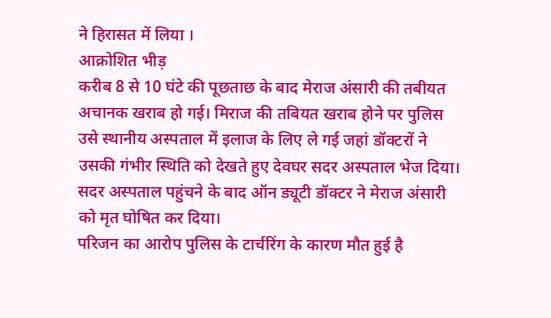ने हिरासत में लिया ।
आक्रोशित भीड़
करीब 8 से 10 घंटे की पूछताछ के बाद मेराज अंसारी की तबीयत अचानक खराब हो गई। मिराज की तबियत खराब होने पर पुलिस उसे स्थानीय अस्पताल में इलाज के लिए ले गई जहां डॉक्टरों ने उसकी गंभीर स्थिति को देखते हुए देवघर सदर अस्पताल भेज दिया। सदर अस्पताल पहुंचने के बाद ऑन ड्यूटी डॉक्टर ने मेराज अंसारी को मृत घोषित कर दिया।
परिजन का आरोप पुलिस के टार्चरिंग के कारण मौत हुई है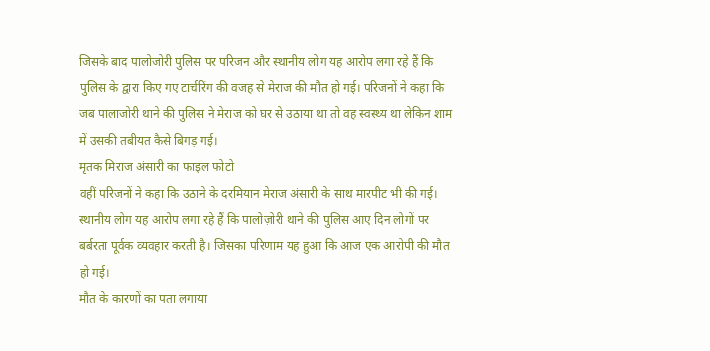जिसके बाद पालोजोरी पुलिस पर परिजन और स्थानीय लोग यह आरोप लगा रहे हैं कि पुलिस के द्वारा किए गए टार्चरिंग की वजह से मेराज की मौत हो गई। परिजनों ने कहा कि जब पालाजोरी थाने की पुलिस ने मेराज को घर से उठाया था तो वह स्वस्थ्य था लेकिन शाम में उसकी तबीयत कैसे बिगड़ गई।
मृतक मिराज अंसारी का फाइल फोटो
वहीं परिजनों ने कहा कि उठाने के दरमियान मेराज अंसारी के साथ मारपीट भी की गई। स्थानीय लोग यह आरोप लगा रहे हैं कि पालोज़ोरी थाने की पुलिस आए दिन लोगों पर बर्बरता पूर्वक व्यवहार करती है। जिसका परिणाम यह हुआ कि आज एक आरोपी की मौत हो गई।
मौत के कारणों का पता लगाया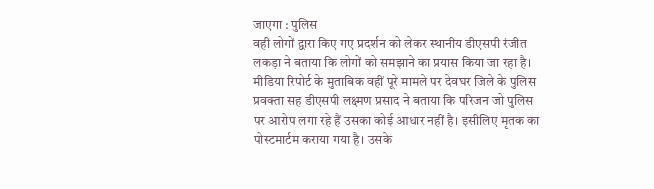जाएगा : पुलिस
वही लोगों द्वारा किए गए प्रदर्शन को लेकर स्थानीय डीएसपी रंजीत लकड़ा ने बताया कि लोगों को समझाने का प्रयास किया जा रहा है। मीडिया रिपोर्ट के मुताबिक वहीं पूरे मामले पर देवघर जिले के पुलिस प्रवक्ता सह डीएसपी लक्ष्मण प्रसाद ने बताया कि परिजन जो पुलिस पर आरोप लगा रहे हैं उसका कोई आधार नहीं है। इसीलिए मृतक का पोस्टमार्टम कराया गया है। उसके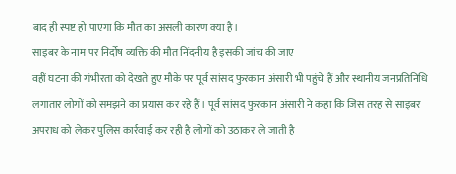बाद ही स्पष्ट हो पाएगा कि मौत का असली कारण क्या है।
साइबर के नाम पर निर्दोष व्यक्ति की मौत निंदनीय है इसकी जांच की जाए
वहीं घटना की गंभीरता को देखते हुए मौके पर पूर्व सांसद फुरकान अंसारी भी पहुंचे हैं और स्थानीय जनप्रतिनिधि लगातार लोगों को समझने का प्रयास कर रहे हैं। पूर्व सांसद फुरकान अंसारी ने कहा कि जिस तरह से साइबर अपराध को लेकर पुलिस कार्रवाई कर रही है लोगों को उठाकर ले जाती है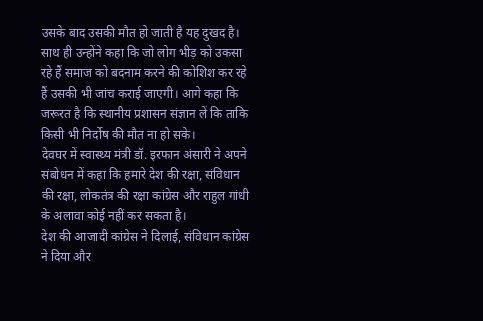उसके बाद उसकी मौत हो जाती है यह दुखद है। साथ ही उन्होंने कहा कि जो लोग भीड़ को उकसा रहे हैं समाज को बदनाम करने की कोशिश कर रहे हैं उसकी भी जांच कराई जाएगी। आगे कहा कि जरूरत है कि स्थानीय प्रशासन संज्ञान लें कि ताकि किसी भी निर्दोष की मौत ना हो सके।
देवघर में स्वास्थ्य मंत्री डॉ. इरफान अंसारी ने अपने संबोधन में कहा कि हमारे देश की रक्षा, संविधान की रक्षा, लोकतंत्र की रक्षा कांग्रेस और राहुल गांधी के अलावा कोई नहीं कर सकता है।
देश की आजादी कांग्रेस ने दिलाई, संविधान कांग्रेस ने दिया और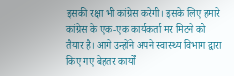इसकी रक्षा भी कांग्रेस करेगी। इसके लिए हमारे कांग्रेस के एक-एक कार्यकर्ता मर मिटने को तैयार है। आगे उन्होंने अपने स्वास्थ्य विभाग द्वारा किए गए बेहतर कार्यों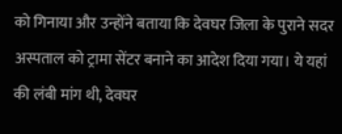को गिनाया और उन्होंने बताया कि देवघर जिला के पुराने सदर अस्पताल को ट्रामा सेंटर बनाने का आदेश दिया गया। ये यहां की लंबी मांग थी, देवघर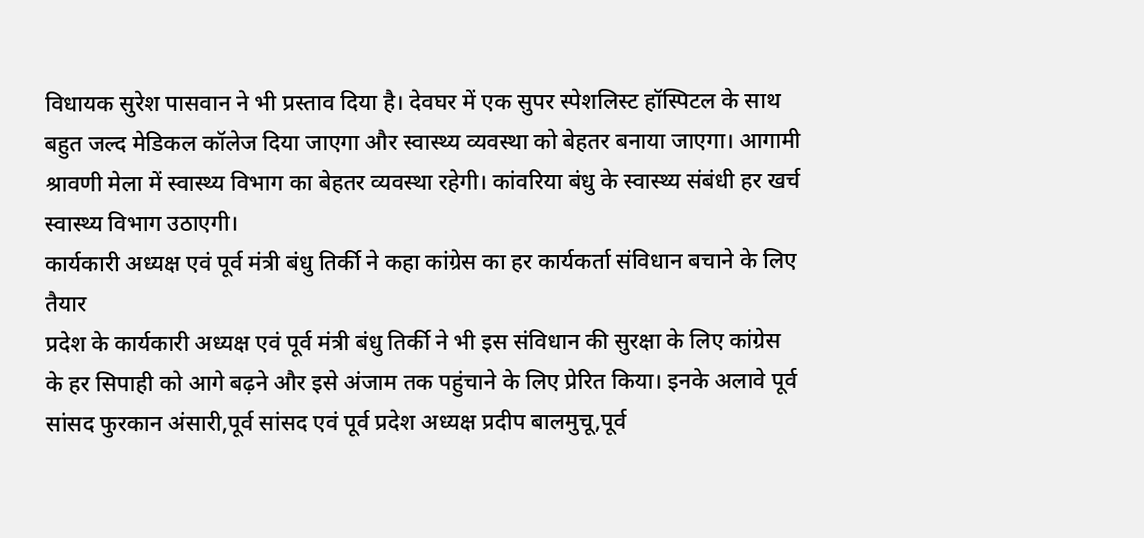विधायक सुरेश पासवान ने भी प्रस्ताव दिया है। देवघर में एक सुपर स्पेशलिस्ट हॉस्पिटल के साथ बहुत जल्द मेडिकल कॉलेज दिया जाएगा और स्वास्थ्य व्यवस्था को बेहतर बनाया जाएगा। आगामी श्रावणी मेला में स्वास्थ्य विभाग का बेहतर व्यवस्था रहेगी। कांवरिया बंधु के स्वास्थ्य संबंधी हर खर्च स्वास्थ्य विभाग उठाएगी।
कार्यकारी अध्यक्ष एवं पूर्व मंत्री बंधु तिर्की ने कहा कांग्रेस का हर कार्यकर्ता संविधान बचाने के लिए तैयार
प्रदेश के कार्यकारी अध्यक्ष एवं पूर्व मंत्री बंधु तिर्की ने भी इस संविधान की सुरक्षा के लिए कांग्रेस के हर सिपाही को आगे बढ़ने और इसे अंजाम तक पहुंचाने के लिए प्रेरित किया। इनके अलावे पूर्व सांसद फुरकान अंसारी,पूर्व सांसद एवं पूर्व प्रदेश अध्यक्ष प्रदीप बालमुचू,पूर्व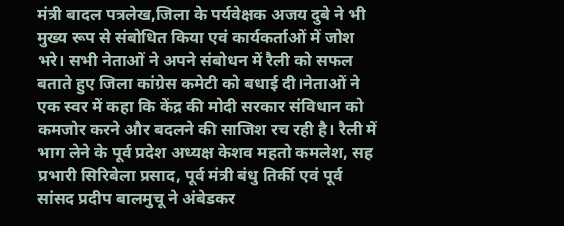मंत्री बादल पत्रलेख,जिला के पर्यवेक्षक अजय दुबे ने भी मुख्य रूप से संबोधित किया एवं कार्यकर्ताओं में जोश भरे। सभी नेताओं ने अपने संबोधन में रैली को सफल बताते हुए जिला कांग्रेस कमेटी को बधाई दी।नेताओं ने एक स्वर में कहा कि केंद्र की मोदी सरकार संविधान को कमजोर करने और बदलने की साजिश रच रही है। रैली में भाग लेने के पूर्व प्रदेश अध्यक्ष केशव महतो कमलेश, सह प्रभारी सिरिबेला प्रसाद, पूर्व मंत्री बंधु तिर्की एवं पूर्व सांसद प्रदीप बालमुचू ने अंबेडकर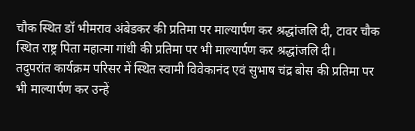चौक स्थित डॉ भीमराव अंबेडकर की प्रतिमा पर माल्यार्पण कर श्रद्धांजलि दी, टावर चौक स्थित राष्ट्र पिता महात्मा गांधी की प्रतिमा पर भी माल्यार्पण कर श्रद्धांजलि दी।
तदुपरांत कार्यक्रम परिसर में स्थित स्वामी विवेकानंद एवं सुभाष चंद्र बोस की प्रतिमा पर भी माल्यार्पण कर उन्हें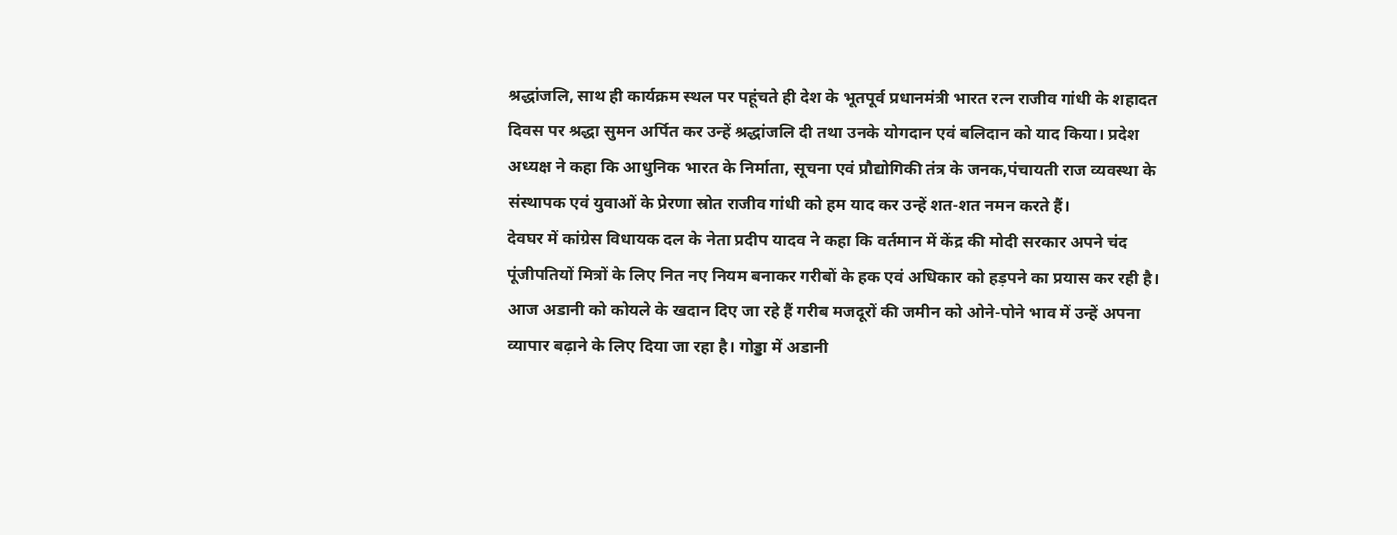श्रद्धांजलि, साथ ही कार्यक्रम स्थल पर पहूंचते ही देश के भूतपूर्व प्रधानमंत्री भारत रत्न राजीव गांधी के शहादत दिवस पर श्रद्धा सुमन अर्पित कर उन्हें श्रद्धांजलि दी तथा उनके योगदान एवं बलिदान को याद किया। प्रदेश अध्यक्ष ने कहा कि आधुनिक भारत के निर्माता, सूचना एवं प्रौद्योगिकी तंत्र के जनक,पंचायती राज व्यवस्था के संस्थापक एवं युवाओं के प्रेरणा स्रोत राजीव गांधी को हम याद कर उन्हें शत-शत नमन करते हैं।
देवघर में कांग्रेस विधायक दल के नेता प्रदीप यादव ने कहा कि वर्तमान में केंद्र की मोदी सरकार अपने चंद पूंजीपतियों मित्रों के लिए नित नए नियम बनाकर गरीबों के हक एवं अधिकार को हड़पने का प्रयास कर रही है।
आज अडानी को कोयले के खदान दिए जा रहे हैं गरीब मजदूरों की जमीन को ओने-पोने भाव में उन्हें अपना व्यापार बढ़ाने के लिए दिया जा रहा है। गोड्डा में अडानी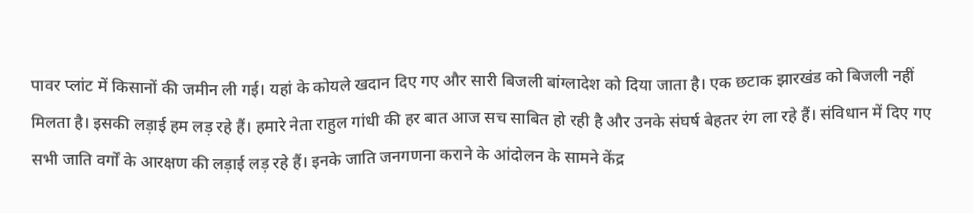पावर प्लांट में किसानों की जमीन ली गई। यहां के कोयले खदान दिए गए और सारी बिजली बांग्लादेश को दिया जाता है। एक छटाक झारखंड को बिजली नहीं मिलता है। इसकी लड़ाई हम लड़ रहे हैं। हमारे नेता राहुल गांधी की हर बात आज सच साबित हो रही है और उनके संघर्ष बेहतर रंग ला रहे हैं। संविधान में दिए गए सभी जाति वर्गों के आरक्षण की लड़ाई लड़ रहे हैं। इनके जाति जनगणना कराने के आंदोलन के सामने केंद्र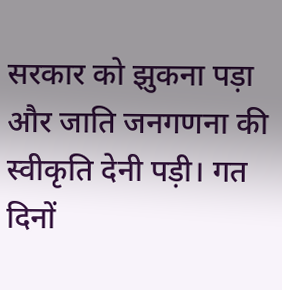सरकार को झुकना पड़ा और जाति जनगणना की स्वीकृति देनी पड़ी। गत दिनों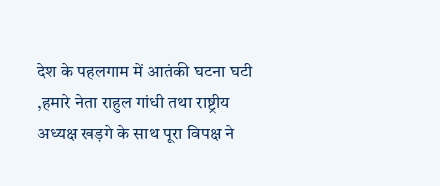देश के पहलगाम में आतंकी घटना घटी ,हमारे नेता राहुल गांधी तथा राष्ट्रीय अध्यक्ष खड़गे के साथ पूरा विपक्ष ने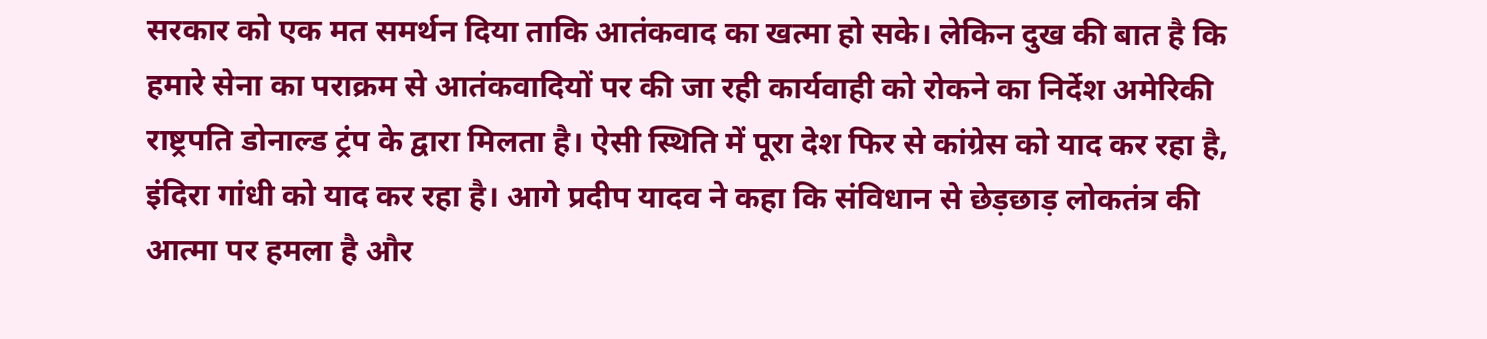सरकार को एक मत समर्थन दिया ताकि आतंकवाद का खत्मा हो सके। लेकिन दुख की बात है कि हमारे सेना का पराक्रम से आतंकवादियों पर की जा रही कार्यवाही को रोकने का निर्देश अमेरिकी राष्ट्रपति डोनाल्ड ट्रंप के द्वारा मिलता है। ऐसी स्थिति में पूरा देश फिर से कांग्रेस को याद कर रहा है, इंदिरा गांधी को याद कर रहा है। आगे प्रदीप यादव ने कहा कि संविधान से छेड़छाड़ लोकतंत्र की आत्मा पर हमला है और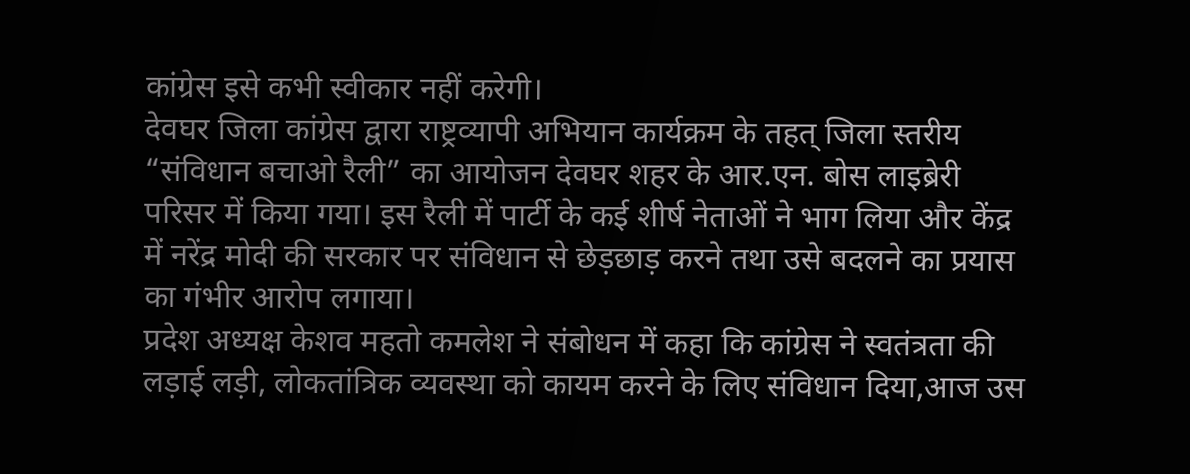कांग्रेस इसे कभी स्वीकार नहीं करेगी।
देवघर जिला कांग्रेस द्वारा राष्ट्रव्यापी अभियान कार्यक्रम के तहत् जिला स्तरीय “संविधान बचाओ रैली” का आयोजन देवघर शहर के आर.एन. बोस लाइब्रेरी परिसर में किया गया। इस रैली में पार्टी के कई शीर्ष नेताओं ने भाग लिया और केंद्र में नरेंद्र मोदी की सरकार पर संविधान से छेड़छाड़ करने तथा उसे बदलने का प्रयास का गंभीर आरोप लगाया।
प्रदेश अध्यक्ष केशव महतो कमलेश ने संबोधन में कहा कि कांग्रेस ने स्वतंत्रता की लड़ाई लड़ी, लोकतांत्रिक व्यवस्था को कायम करने के लिए संविधान दिया,आज उस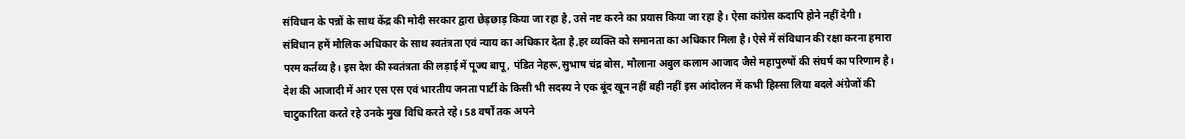संविधान के पन्नों के साथ केंद्र की मोदी सरकार द्वारा छेड़छाड़ किया जा रहा है, उसे नष्ट करने का प्रयास किया जा रहा है। ऐसा कांग्रेस कदापि होने नहीं देगी। संविधान हमें मौलिक अधिकार के साथ स्वतंत्रता एवं न्याय का अधिकार देता है,हर व्यक्ति को समानता का अधिकार मिला है। ऐसे में संविधान की रक्षा करना हमारा परम कर्तव्य है। इस देश की स्वतंत्रता की लड़ाई में पूज्य बापू, पंडित नेहरू,सुभाष चंद्र बोस, मौलाना अबुल कलाम आजाद जैसे महापुरुषों की संघर्ष का परिणाम है। देश की आजादी में आर एस एस एवं भारतीय जनता पार्टी के किसी भी सदस्य ने एक बूंद खून नहीं बही नहीं इस आंदोलन में कभी हिस्सा लिया बदले अंग्रेजों की चाटुकारिता करते रहे उनके मुख विधि करते रहे। 58 वर्षों तक अपने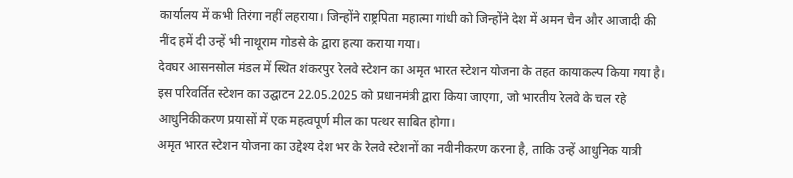कार्यालय में कभी तिरंगा नहीं लहराया। जिन्होंने राष्ट्रपिता महात्मा गांधी को जिन्होंने देश में अमन चैन और आजादी की नींद हमें दी उन्हें भी नाथूराम गोडसे के द्वारा हत्या कराया गया।
देवघर आसनसोल मंडल में स्थित शंकरपुर रेलवे स्टेशन का अमृत भारत स्टेशन योजना के तहत कायाकल्प किया गया है। इस परिवर्तित स्टेशन का उद्घाटन 22.05.2025 को प्रधानमंत्री द्वारा किया जाएगा, जो भारतीय रेलवे के चल रहे आधुनिकीकरण प्रयासों में एक महत्वपूर्ण मील का पत्थर साबित होगा।
अमृत भारत स्टेशन योजना का उद्देश्य देश भर के रेलवे स्टेशनों का नवीनीकरण करना है, ताकि उन्हें आधुनिक यात्री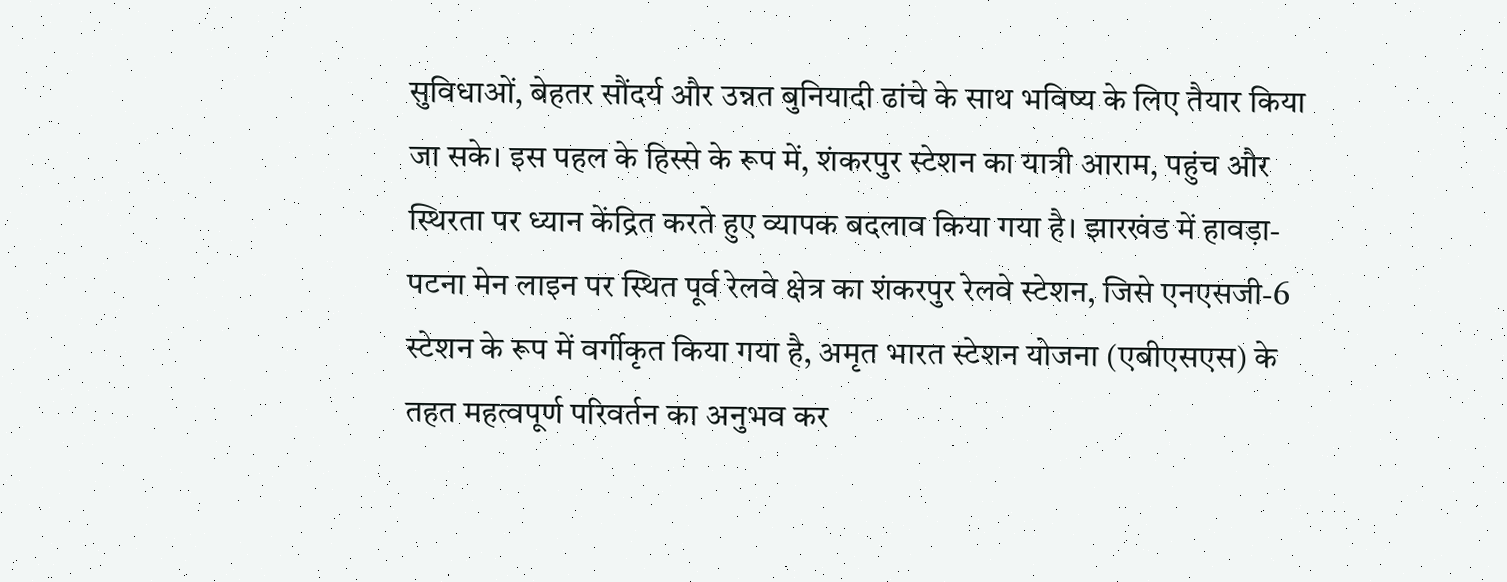सुविधाओं, बेहतर सौंदर्य और उन्नत बुनियादी ढांचे के साथ भविष्य के लिए तैयार किया जा सके। इस पहल के हिस्से के रूप में, शंकरपुर स्टेशन का यात्री आराम, पहुंच और स्थिरता पर ध्यान केंद्रित करते हुए व्यापक बदलाव किया गया है। झारखंड में हावड़ा-पटना मेन लाइन पर स्थित पूर्व रेलवे क्षेत्र का शंकरपुर रेलवे स्टेशन, जिसे एनएसजी-6 स्टेशन के रूप में वर्गीकृत किया गया है, अमृत भारत स्टेशन योजना (एबीएसएस) के तहत महत्वपूर्ण परिवर्तन का अनुभव कर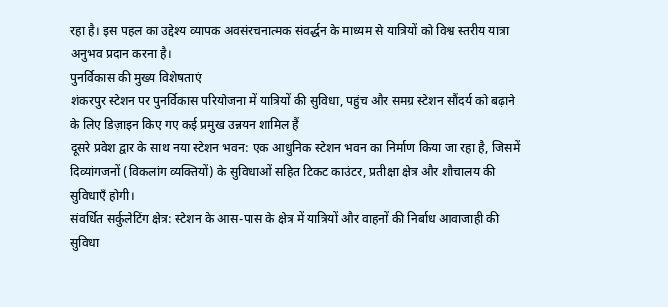रहा है। इस पहल का उद्देश्य व्यापक अवसंरचनात्मक संवर्द्धन के माध्यम से यात्रियों को विश्व स्तरीय यात्रा अनुभव प्रदान करना है।
पुनर्विकास की मुख्य विशेषताएं
शंकरपुर स्टेशन पर पुनर्विकास परियोजना में यात्रियों की सुविधा, पहुंच और समग्र स्टेशन सौंदर्य को बढ़ाने के लिए डिज़ाइन किए गए कई प्रमुख उन्नयन शामिल हैं
दूसरे प्रवेश द्वार के साथ नया स्टेशन भवन: एक आधुनिक स्टेशन भवन का निर्माण किया जा रहा है, जिसमें दिव्यांगजनों (विकलांग व्यक्तियों) के सुविधाओं सहित टिकट काउंटर, प्रतीक्षा क्षेत्र और शौचालय की सुविधाएँ होगी।
संवर्धित सर्कुलेटिंग क्षेत्र: स्टेशन के आस-पास के क्षेत्र में यात्रियों और वाहनों की निर्बाध आवाजाही की सुविधा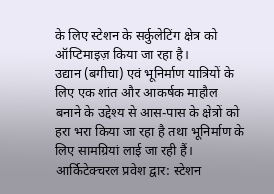के लिए स्टेशन के सर्कुलेटिंग क्षेत्र को ऑप्टिमाइज़ किया जा रहा है।
उद्यान (बगीचा) एवं भूनिर्माण यात्रियों के लिए एक शांत और आकर्षक माहौल बनाने के उद्देश्य से आस-पास के क्षेत्रों को हरा भरा किया जा रहा है तथा भूनिर्माण के लिए सामग्रियां लाई जा रही हैं।
आर्किटेक्चरल प्रवेश द्वार: स्टेशन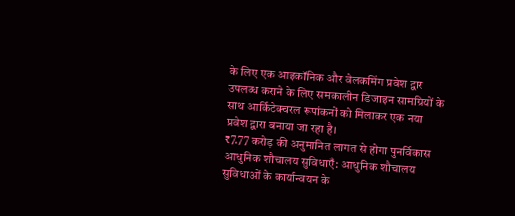के लिए एक आइकॉनिक और वेलकमिंग प्रवेश द्वार उपलब्ध कराने के लिए समकालीन डिजाइन सामग्रियों के साथ आर्किटेक्चरल रूपांकनों को मिलाकर एक नया प्रवेश द्वारा बनाया जा रहा है।
₹7.77 करोड़ की अनुमानित लागत से होगा पुनर्विकास
आधुनिक शौचालय सुविधाएँ: आधुनिक शौचालय सुविधाओं के कार्यान्वयन के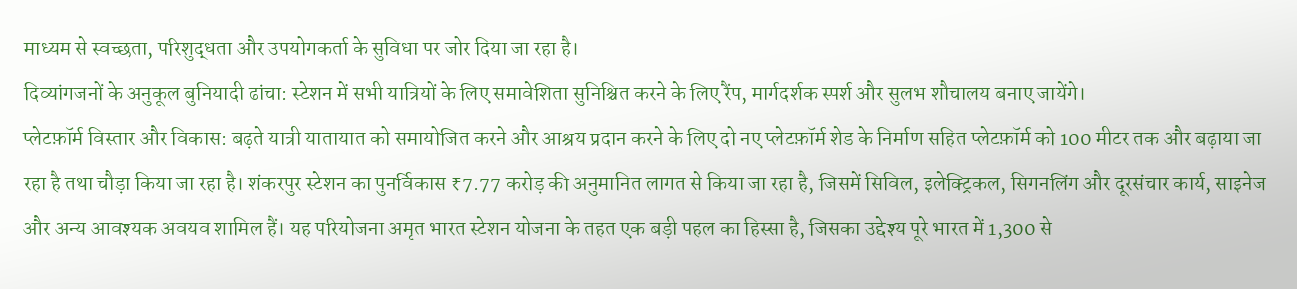माध्यम से स्वच्छता, परिशुद्धता और उपयोगकर्ता के सुविधा पर जोर दिया जा रहा है।
दिव्यांगजनों के अनुकूल बुनियादी ढांचा: स्टेशन में सभी यात्रियों के लिए समावेशिता सुनिश्चित करने के लिए रैंप, मार्गदर्शक स्पर्श और सुलभ शौचालय बनाए जायेंगे।
प्लेटफ़ॉर्म विस्तार और विकास: बढ़ते यात्री यातायात को समायोजित करने और आश्रय प्रदान करने के लिए दो नए प्लेटफ़ॉर्म शेड के निर्माण सहित प्लेटफ़ॉर्म को 100 मीटर तक और बढ़ाया जा रहा है तथा चौड़ा किया जा रहा है। शंकरपुर स्टेशन का पुनर्विकास ₹7.77 करोड़ की अनुमानित लागत से किया जा रहा है, जिसमें सिविल, इलेक्ट्रिकल, सिगनलिंग और दूरसंचार कार्य, साइनेज और अन्य आवश्यक अवयव शामिल हैं। यह परियोजना अमृत भारत स्टेशन योजना के तहत एक बड़ी पहल का हिस्सा है, जिसका उद्देश्य पूरे भारत में 1,300 से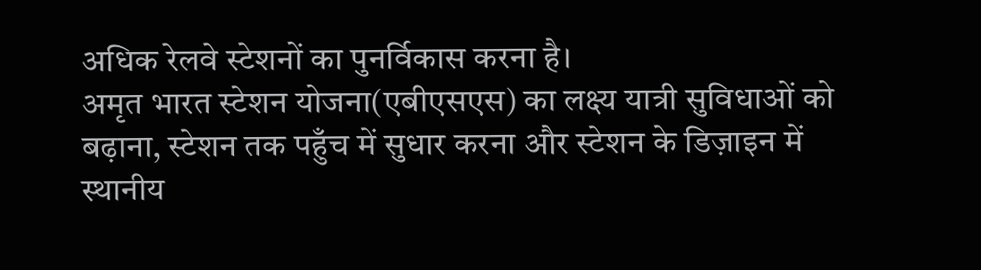अधिक रेलवे स्टेशनों का पुनर्विकास करना है।
अमृत भारत स्टेशन योजना(एबीएसएस) का लक्ष्य यात्री सुविधाओं को बढ़ाना, स्टेशन तक पहुँच में सुधार करना और स्टेशन के डिज़ाइन में स्थानीय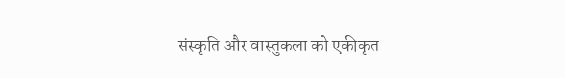संस्कृति और वास्तुकला को एकीकृत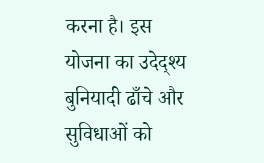करना है। इस योजना का उदेद्श्य बुनियादी ढाँचे और सुविधाओं को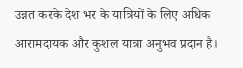उन्नत करके देश भर के यात्रियों के लिए अधिक आरामदायक और कुशल यात्रा अनुभव प्रदान है।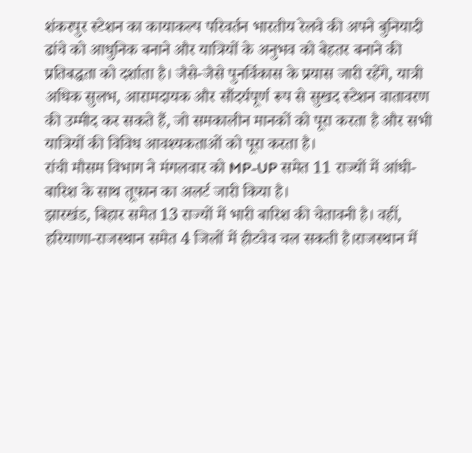शंकरपुर स्टेशन का कायाकल्प परिवर्तन भारतीय रेलवे की अपने बुनियादी ढांचे को आधुनिक बनाने और यात्रियों के अनुभव को बेहतर बनाने की प्रतिबद्धता को दर्शाता है। जैसे-जैसे पुनर्विकास के प्रयास जारी रहेंगे, यात्री अधिक सुलभ, आरामदायक और सौंदर्यपूर्ण रूप से सुखद स्टेशन वातावरण की उम्मीद कर सकते हैं, जो समकालीन मानकों को पूरा करता है और सभी यात्रियों की विविध आवश्यकताओं को पूरा करता है।
रांची मौसम विभाग ने मंगलवार को MP-UP समेत 11 राज्यों में आंधी-बारिश के साथ तूफान का अलर्ट जारी किया है।
झारखंड, बिहार समेत 13 राज्यों में भारी बारिश की चेतावनी है। वहीं, हरियाणा-राजस्थान समेत 4 जिलों में हीटवेव चल सकती है।राजस्थान में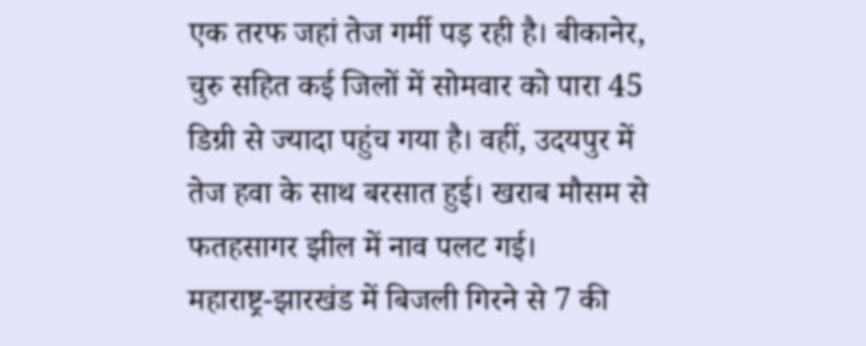एक तरफ जहां तेज गर्मी पड़ रही है। बीकानेर, चुरु सहित कई जिलों में सोमवार को पारा 45 डिग्री से ज्यादा पहुंच गया है। वहीं, उदयपुर में तेज हवा के साथ बरसात हुई। खराब मौसम से फतहसागर झील में नाव पलट गई।
महाराष्ट्र-झारखंड में बिजली गिरने से 7 की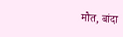मौत, बांदा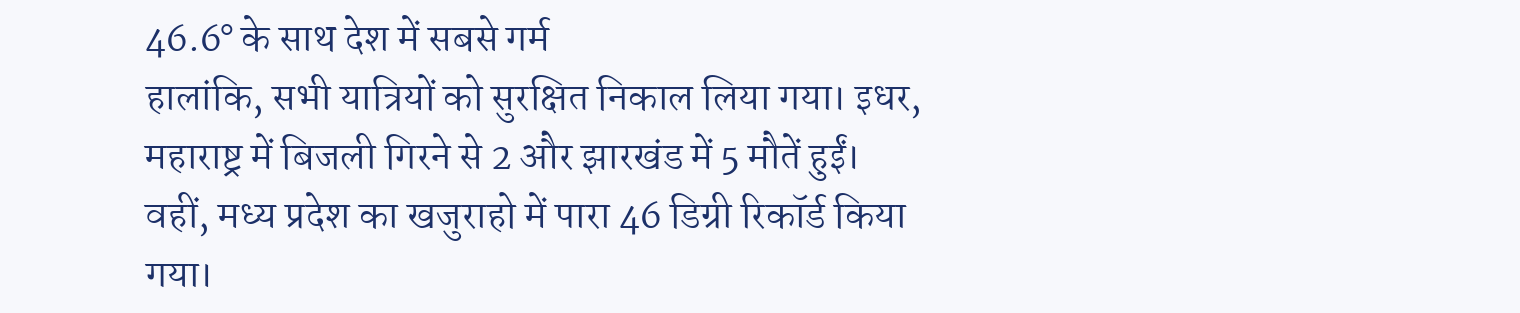46.6° के साथ देश में सबसे गर्म
हालांकि, सभी यात्रियों को सुरक्षित निकाल लिया गया। इधर, महाराष्ट्र में बिजली गिरने से 2 और झारखंड में 5 मौतें हुईं। वहीं, मध्य प्रदेश का खजुराहो में पारा 46 डिग्री रिकॉर्ड किया गया।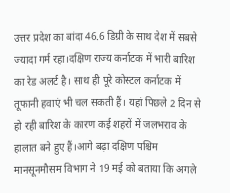उत्तर प्रदेश का बांदा 46.6 डिग्री के साथ देश में सबसे ज्यादा गर्म रहा।दक्षिण राज्य कर्नाटक में भारी बारिश का रेड अलर्ट है। साथ ही पूरे कोस्टल कर्नाटक में तूफानी हवाएं भी चल सकती हैं। यहां पिछले 2 दिन से हो रही बारिश के कारण कई शहरों में जलभराव के हालात बने हुए हैं।आगे बढ़ा दक्षिण पश्चिम मानसूनमौसम विभाग ने 19 मई को बताया कि अगले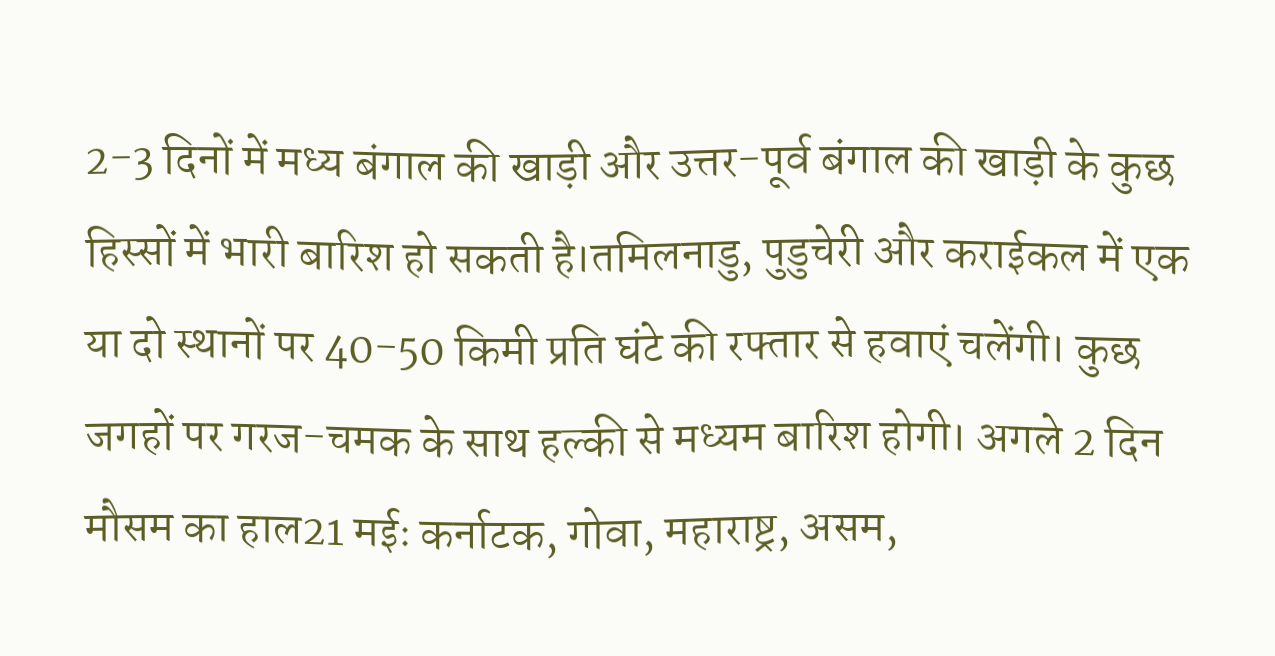2-3 दिनों में मध्य बंगाल की खाड़ी और उत्तर-पूर्व बंगाल की खाड़ी के कुछ हिस्सों में भारी बारिश हो सकती है।तमिलनाडु, पुडुचेरी और कराईकल में एक या दो स्थानों पर 40-50 किमी प्रति घंटे की रफ्तार से हवाएं चलेंगी। कुछ जगहों पर गरज-चमक के साथ हल्की से मध्यम बारिश होगी। अगले 2 दिन मौसम का हाल21 मईः कर्नाटक, गोवा, महाराष्ट्र, असम,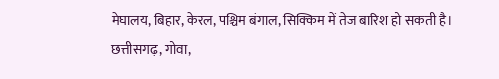मेघालय, बिहार, केरल, पश्चिम बंगाल, सिक्किम में तेज बारिश हो सकती है। छत्तीसगढ़, गोवा,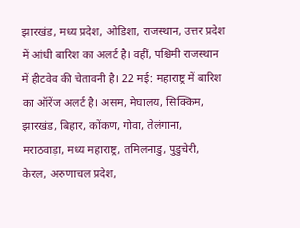झारखंड, मध्य प्रदेश, ओडिशा, राजस्थान, उत्तर प्रदेश में आंधी बारिश का अलर्ट है। वहीं, पश्चिमी राजस्थान में हीटवेव की चेतावनी है। 22 मई: महाराष्ट्र में बारिश का ऑरेंज अलर्ट है। असम, मेघालय, सिक्किम, झारखंड, बिहार, कोंकण, गोवा, तेलंगाना, मराठवाड़ा, मध्य महाराष्ट्र, तमिलनाडु, पुडुचेरी, केरल, अरुणाचल प्रदेश,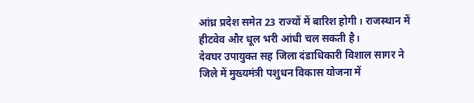आंध्र प्रदेश समेत 23 राज्यों में बारिश होगी। राजस्थान में हीटवेव और धूल भरी आंधी चल सकती है।
देवघर उपायुक्त सह जिला दंडाधिकारी विशाल सागर ने जिले में मुख्यमंत्री पशुधन विकास योजना में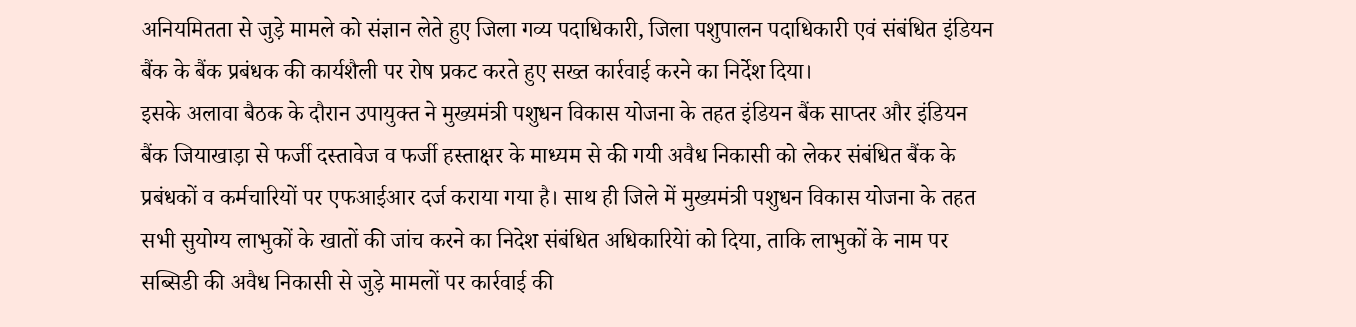अनियमितता से जुड़े मामले को संज्ञान लेते हुए जिला गव्य पदाधिकारी, जिला पशुपालन पदाधिकारी एवं संबंधित इंडियन बैंक के बैंक प्रबंधक की कार्यशैली पर रोष प्रकट करते हुए सख्त कार्रवाई करने का निर्देश दिया।
इसके अलावा बैठक के दौरान उपायुक्त ने मुख्यमंत्री पशुधन विकास योजना के तहत इंडियन बैंक साप्तर और इंडियन बैंक जियाखाड़ा से फर्जी दस्तावेज व फर्जी हस्ताक्षर के माध्यम से की गयी अवैध निकासी को लेकर संबंधित बैंक के प्रबंधकों व कर्मचारियों पर एफआईआर दर्ज कराया गया है। साथ ही जिले में मुख्यमंत्री पशुधन विकास योजना के तहत सभी सुयोग्य लाभुकों के खातों की जांच करने का निदेश संबंधित अधिकारियेां को दिया, ताकि लाभुकों के नाम पर सब्सिडी की अवैध निकासी से जुड़े मामलों पर कार्रवाई की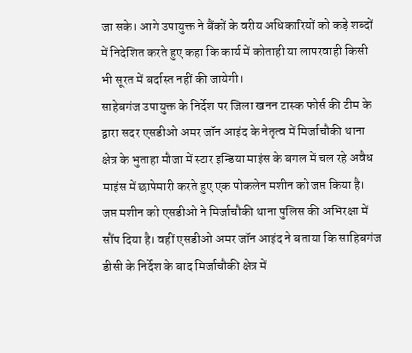जा सके। आगे उपायुक्त ने बैंकों के वरीय अधिकारियों को कड़े शब्दों में निदेशित करते हुए कहा कि कार्य में कोताही या लापरवाही किसी भी सूरत में बर्दास्त नहीं की जायेगी।
साहेबगंज उपायुक्त के निर्देश पर जिला खनन टास्क फोर्स की टीम के द्वारा सदर एसडीओ अमर जॉन आइंद के नेतृत्व में मिर्जाचौकी थाना क्षेत्र के भुताहा मौजा में स्टार इन्डिया माइंस के बगल में चल रहे अवैध माइंस में छापेमारी करते हुए एक पोकलेन मशीन को जप्त किया है।
जप्त मशीन को एसडीओ ने मिर्जाचौकी थाना पुलिस की अभिरक्षा में सौंप दिया है। वहीं एसडीओ अमर जॉन आइंद ने बताया कि साहिबगंज डीसी के निर्देश के बाद मिर्जाचौकी क्षेत्र में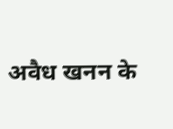अवैध खनन के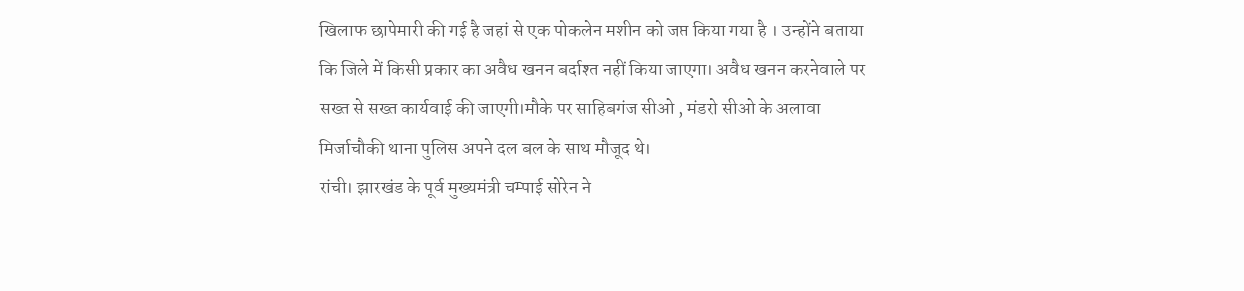खिलाफ छापेमारी की गई है जहां से एक पोकलेन मशीन को जप्त किया गया है । उन्होंने बताया कि जिले में किसी प्रकार का अवैध खनन बर्दाश्त नहीं किया जाएगा। अवैध खनन करनेवाले पर सख्त से सख्त कार्यवाई की जाएगी।मौके पर साहिबगंज सीओ , मंडरो सीओ के अलावा मिर्जाचौकी थाना पुलिस अपने दल बल के साथ मौजूद थे।
रांची। झारखंड के पूर्व मुख्यमंत्री चम्पाई सोरेन ने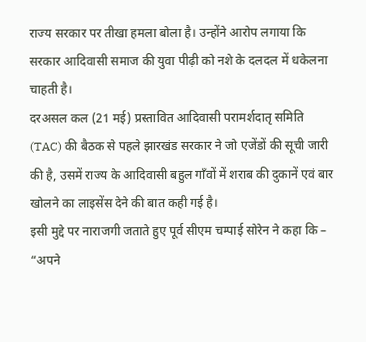राज्य सरकार पर तीखा हमला बोला है। उन्होंने आरोप लगाया कि सरकार आदिवासी समाज की युवा पीढ़ी को नशे के दलदल में धकेलना चाहती है।
दरअसल कल (21 मई) प्रस्तावित आदिवासी परामर्शदातृ समिति (TAC) की बैठक से पहले झारखंड सरकार ने जो एजेंडों की सूची जारी की है, उसमें राज्य के आदिवासी बहुल गाँवों में शराब की दुकानें एवं बार खोलने का लाइसेंस देने की बात कही गई है।
इसी मुद्दे पर नाराजगी जताते हुए पूर्व सीएम चम्पाई सोरेन ने कहा कि – “अपने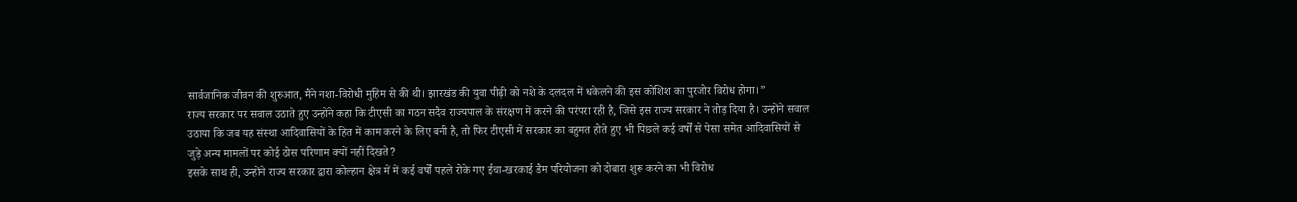सार्वजानिक जीवन की शुरुआत, मैंने नशा-विरोधी मुहिम से की थी। झारखंड की युवा पीढ़ी को नशे के दलदल में धकेलने की इस कोशिश का पुरजोर विरोध होगा।”
राज्य सरकार पर सवाल उठाते हुए उन्होंने कहा कि टीएसी का गठन सदैव राज्यपाल के संरक्षण में करने की परंपरा रही है, जिसे इस राज्य सरकार ने तोड़ दिया है। उन्होंने सवाल उठाया कि जब यह संस्था आदिवासियों के हित में काम करने के लिए बनी है, तो फिर टीएसी में सरकार का बहुमत होते हुए भी पिछले कई वर्षों से पेसा समेत आदिवासियों से जुड़े अन्य मामलों पर कोई ठोस परिणाम क्यों नहीं दिखते?
इसके साथ ही, उन्होंने राज्य सरकार द्वारा कोल्हान क्षेत्र में में कई वर्षों पहले रोके गए ईचा-खरकाई डैम परियोजना को दोबारा शुरू करने का भी विरोध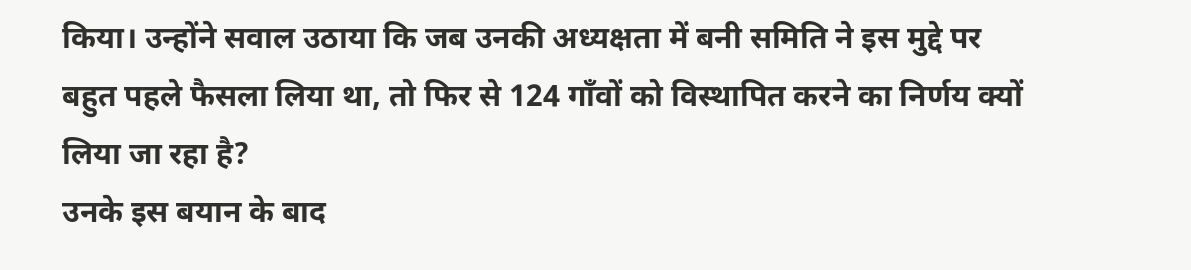किया। उन्होंने सवाल उठाया कि जब उनकी अध्यक्षता में बनी समिति ने इस मुद्दे पर बहुत पहले फैसला लिया था, तो फिर से 124 गाँवों को विस्थापित करने का निर्णय क्यों लिया जा रहा है?
उनके इस बयान के बाद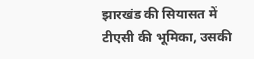झारखंड की सियासत में टीएसी की भूमिका, उसकी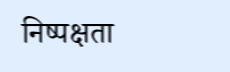निष्पक्षता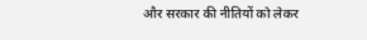और सरकार की नीतियों को लेकर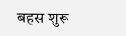बहस शुरू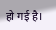हो गई है।